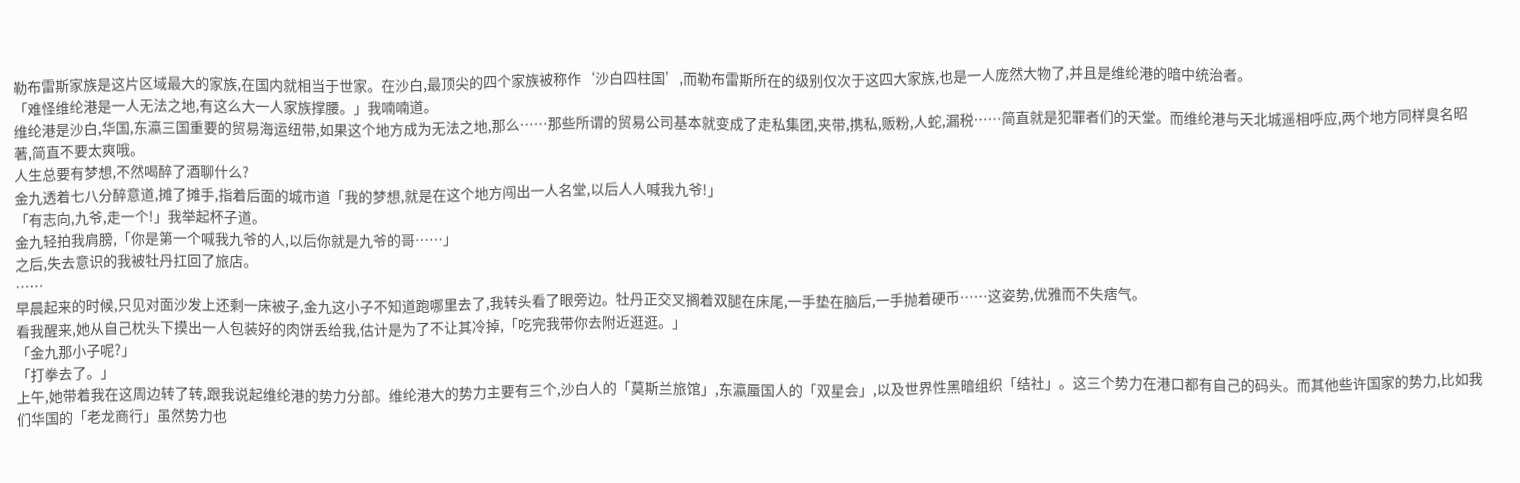勒布雷斯家族是这片区域最大的家族,在国内就相当于世家。在沙白,最顶尖的四个家族被称作‘沙白四柱国’,而勒布雷斯所在的级别仅次于这四大家族,也是一人庞然大物了,并且是维纶港的暗中统治者。
「难怪维纶港是一人无法之地,有这么大一人家族撑腰。」我喃喃道。
维纶港是沙白,华国,东瀛三国重要的贸易海运纽带,如果这个地方成为无法之地,那么……那些所谓的贸易公司基本就变成了走私集团,夹带,携私,贩粉,人蛇,漏税……简直就是犯罪者们的天堂。而维纶港与天北城遥相呼应,两个地方同样臭名昭著,简直不要太爽哦。
人生总要有梦想,不然喝醉了酒聊什么?
金九透着七八分醉意道,摊了摊手,指着后面的城市道「我的梦想,就是在这个地方闯出一人名堂,以后人人喊我九爷!」
「有志向,九爷,走一个!」我举起杯子道。
金九轻拍我肩膀,「你是第一个喊我九爷的人,以后你就是九爷的哥……」
之后,失去意识的我被牡丹扛回了旅店。
……
早晨起来的时候,只见对面沙发上还剩一床被子,金九这小子不知道跑哪里去了,我转头看了眼旁边。牡丹正交叉搁着双腿在床尾,一手垫在脑后,一手抛着硬币……这姿势,优雅而不失痞气。
看我醒来,她从自己枕头下摸出一人包装好的肉饼丢给我,估计是为了不让其冷掉,「吃完我带你去附近逛逛。」
「金九那小子呢?」
「打拳去了。」
上午,她带着我在这周边转了转,跟我说起维纶港的势力分部。维纶港大的势力主要有三个,沙白人的「莫斯兰旅馆」,东瀛蜃国人的「双星会」,以及世界性黑暗组织「结社」。这三个势力在港口都有自己的码头。而其他些许国家的势力,比如我们华国的「老龙商行」虽然势力也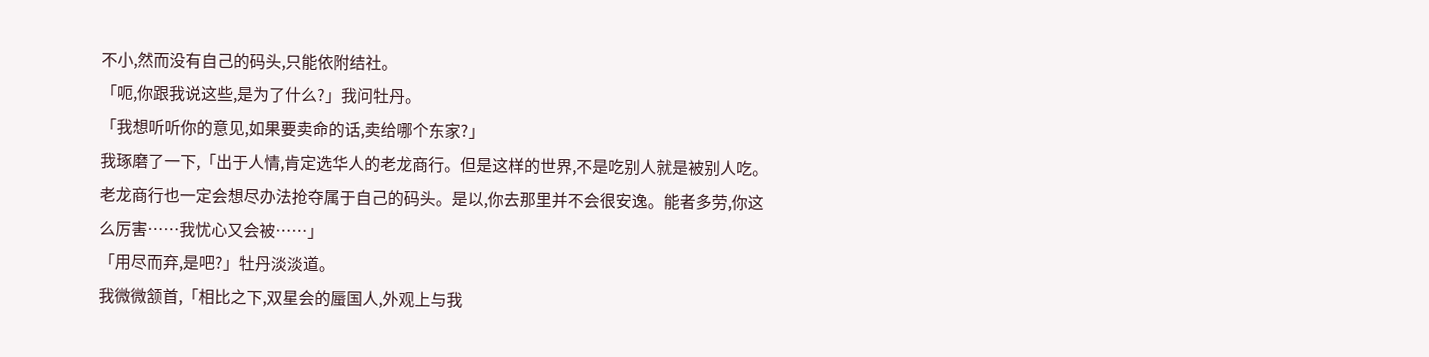不小,然而没有自己的码头,只能依附结社。
「呃,你跟我说这些,是为了什么?」我问牡丹。
「我想听听你的意见,如果要卖命的话,卖给哪个东家?」
我琢磨了一下,「出于人情,肯定选华人的老龙商行。但是这样的世界,不是吃别人就是被别人吃。老龙商行也一定会想尽办法抢夺属于自己的码头。是以,你去那里并不会很安逸。能者多劳,你这么厉害……我忧心又会被……」
「用尽而弃,是吧?」牡丹淡淡道。
我微微颔首,「相比之下,双星会的蜃国人,外观上与我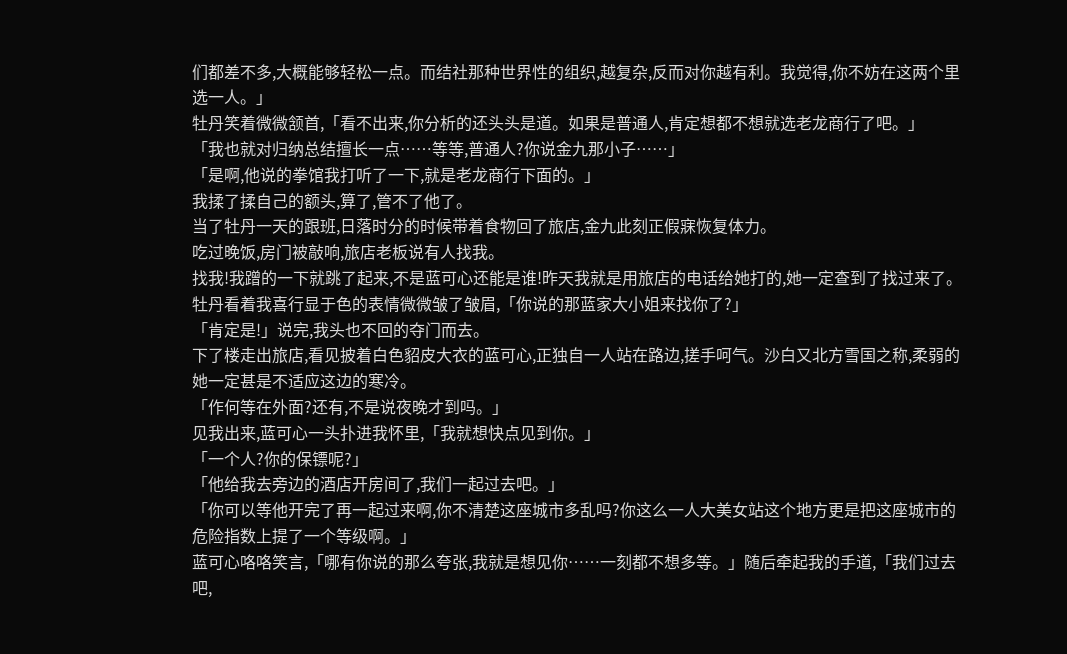们都差不多,大概能够轻松一点。而结社那种世界性的组织,越复杂,反而对你越有利。我觉得,你不妨在这两个里选一人。」
牡丹笑着微微颔首,「看不出来,你分析的还头头是道。如果是普通人,肯定想都不想就选老龙商行了吧。」
「我也就对归纳总结擅长一点……等等,普通人?你说金九那小子……」
「是啊,他说的拳馆我打听了一下,就是老龙商行下面的。」
我揉了揉自己的额头,算了,管不了他了。
当了牡丹一天的跟班,日落时分的时候带着食物回了旅店,金九此刻正假寐恢复体力。
吃过晚饭,房门被敲响,旅店老板说有人找我。
找我!我蹭的一下就跳了起来,不是蓝可心还能是谁!昨天我就是用旅店的电话给她打的,她一定查到了找过来了。
牡丹看着我喜行显于色的表情微微皱了皱眉,「你说的那蓝家大小姐来找你了?」
「肯定是!」说完,我头也不回的夺门而去。
下了楼走出旅店,看见披着白色貂皮大衣的蓝可心,正独自一人站在路边,搓手呵气。沙白又北方雪国之称,柔弱的她一定甚是不适应这边的寒冷。
「作何等在外面?还有,不是说夜晚才到吗。」
见我出来,蓝可心一头扑进我怀里,「我就想快点见到你。」
「一个人?你的保镖呢?」
「他给我去旁边的酒店开房间了,我们一起过去吧。」
「你可以等他开完了再一起过来啊,你不清楚这座城市多乱吗?你这么一人大美女站这个地方更是把这座城市的危险指数上提了一个等级啊。」
蓝可心咯咯笑言,「哪有你说的那么夸张,我就是想见你……一刻都不想多等。」随后牵起我的手道,「我们过去吧,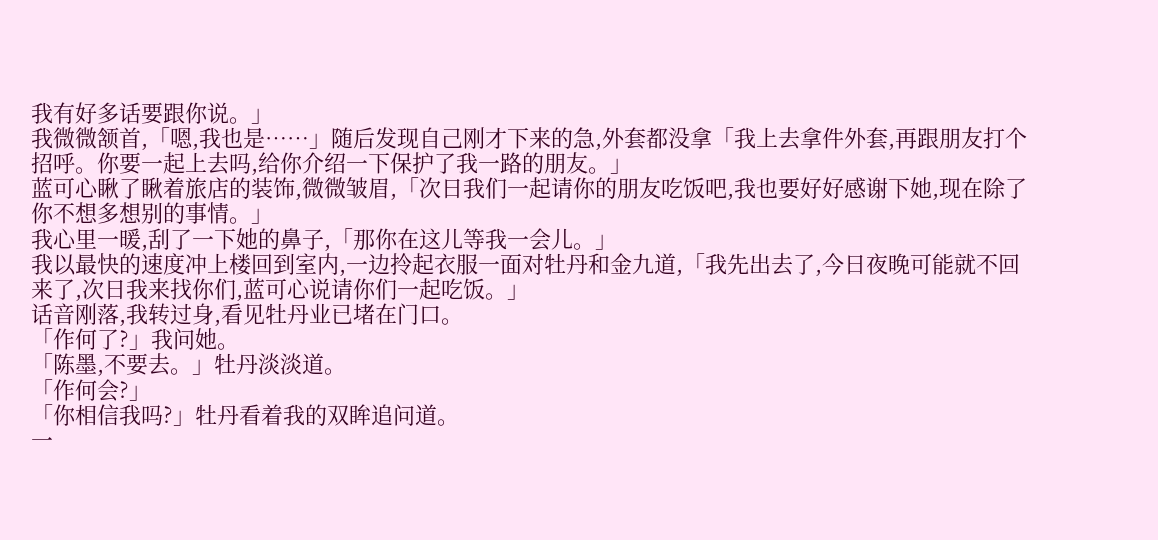我有好多话要跟你说。」
我微微颔首,「嗯,我也是……」随后发现自己刚才下来的急,外套都没拿「我上去拿件外套,再跟朋友打个招呼。你要一起上去吗,给你介绍一下保护了我一路的朋友。」
蓝可心瞅了瞅着旅店的装饰,微微皱眉,「次日我们一起请你的朋友吃饭吧,我也要好好感谢下她,现在除了你不想多想别的事情。」
我心里一暖,刮了一下她的鼻子,「那你在这儿等我一会儿。」
我以最快的速度冲上楼回到室内,一边拎起衣服一面对牡丹和金九道,「我先出去了,今日夜晚可能就不回来了,次日我来找你们,蓝可心说请你们一起吃饭。」
话音刚落,我转过身,看见牡丹业已堵在门口。
「作何了?」我问她。
「陈墨,不要去。」牡丹淡淡道。
「作何会?」
「你相信我吗?」牡丹看着我的双眸追问道。
一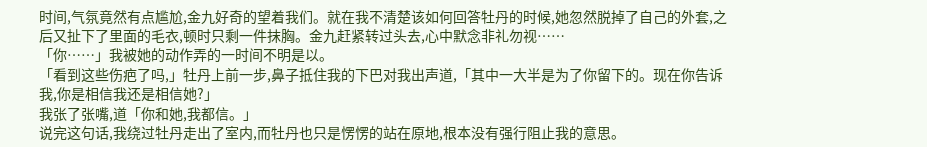时间,气氛竟然有点尴尬,金九好奇的望着我们。就在我不清楚该如何回答牡丹的时候,她忽然脱掉了自己的外套,之后又扯下了里面的毛衣,顿时只剩一件抹胸。金九赶紧转过头去,心中默念非礼勿视……
「你……」我被她的动作弄的一时间不明是以。
「看到这些伤疤了吗,」牡丹上前一步,鼻子抵住我的下巴对我出声道,「其中一大半是为了你留下的。现在你告诉我,你是相信我还是相信她?」
我张了张嘴,道「你和她,我都信。」
说完这句话,我绕过牡丹走出了室内,而牡丹也只是愣愣的站在原地,根本没有强行阻止我的意思。